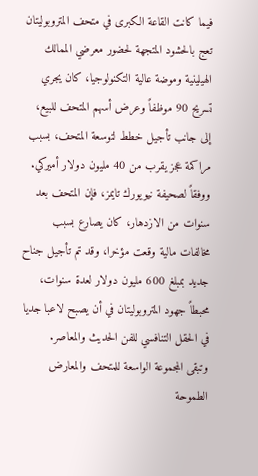فيما كانت القاعة الكبرى في متحف المتروبوليتان تعج بالحشود المتجهة لحضور معرضي الممالك الهيلينية وموضة عالية التكنولوجيا، كان يجري تسريح 90 موظفاً وعرض أسهم المتحف للبيع، إلى جانب تأجيل خطط لتوسعة المتحف، بسبب مراكمة عجز يقرب من 40 مليون دولار أميركي.
ووفقاً لصحيفة نيويورك تايمز، فإن المتحف بعد سنوات من الازدهار، كان يصارع بسبب مخالفات مالية وقعت مؤخرا، وقد تم تأجيل جناح جديد بمبلغ 600 مليون دولار لعدة سنوات، محبطاً جهود المتروبوليتان في أن يصبح لاعبا جديا في الحقل التنافسي للفن الحديث والمعاصر.
وتبقى المجموعة الواسعة للمتحف والمعارض الطموحة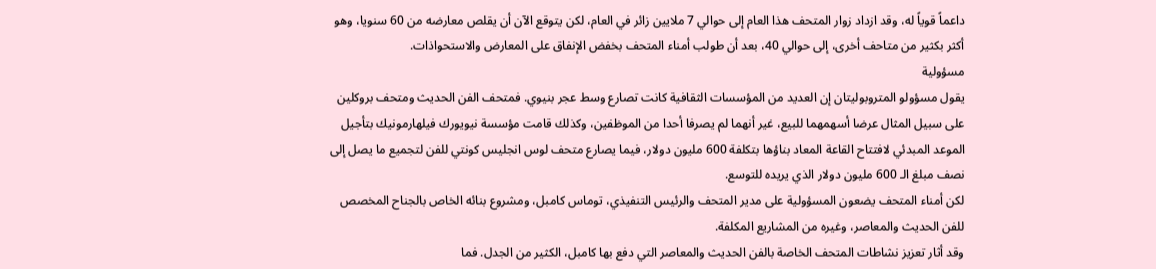داعماً قوياً له، وقد ازداد زوار المتحف هذا العام إلى حوالي 7 ملايين زائر في العام، لكن يتوقع الآن أن يقلص معارضه من 60 سنويا، وهو أكثر بكثير من متاحف أخرى، إلى حوالي 40، بعد أن طولب أمناء المتحف بخفض الإنفاق على المعارض والاستحواذات.
مسؤولية
يقول مسؤولو المتروبوليتان إن العديد من المؤسسات الثقافية كانت تصارع وسط عجر بنيوي. فمتحف الفن الحديث ومتحف بروكلين على سبيل المثال عرضا أسهمهما للبيع، غير أنهما لم يصرفا أحدا من الموظفين، وكذلك قامت مؤسسة نيويورك فيلهارمونيك بتأجيل الموعد المبدئي لافتتاح القاعة المعاد بناؤها بتكلفة 600 مليون دولار، فيما يصارع متحف لوس انجليس كونتي للفن لتجميع ما يصل إلى نصف مبلغ الـ 600 مليون دولار الذي يريده للتوسع.
لكن أمناء المتحف يضعون المسؤولية على مدير المتحف والرئيس التنفيذي، توماس كامبل، ومشروع بنائه الخاص بالجناح المخصص للفن الحديث والمعاصر، وغيره من المشاريع المكلفة.
وقد أثار تعزيز نشاطات المتحف الخاصة بالفن الحديث والمعاصر التي دفع بها كامبل، الكثير من الجدل. فما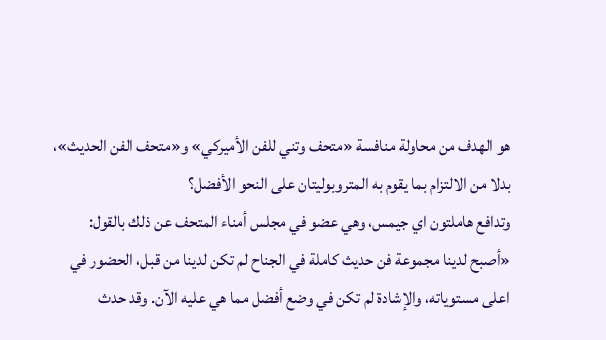هو الهدف من محاولة منافسة «متحف وتني للفن الأميركي» و«متحف الفن الحديث»، بدلا من الالتزام بما يقوم به المتروبوليتان على النحو الأفضل؟
وتدافع هاملتون اي جيمس، وهي عضو في مجلس أمناء المتحف عن ذلك بالقول: «أصبح لدينا مجموعة فن حديث كاملة في الجناح لم تكن لدينا من قبل، الحضور في اعلى مستوياته، والإشادة لم تكن في وضع أفضل مما هي عليه الآن. وقد حدث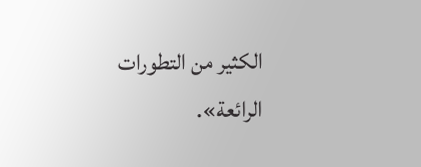الكثير من التطورات الرائعة».